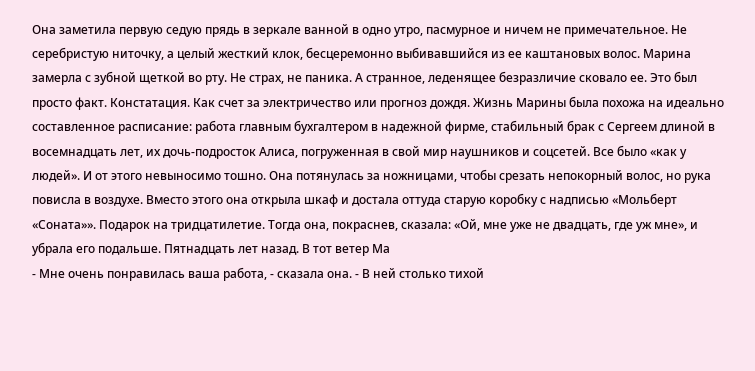Она заметила первую седую прядь в зеркале ванной в одно утро, пасмурное и ничем не примечательное. Не серебристую ниточку, а целый жесткий клок, бесцеремонно выбивавшийся из ее каштановых волос. Марина замерла с зубной щеткой во рту. Не страх, не паника. А странное, леденящее безразличие сковало ее. Это был просто факт. Констатация. Как счет за электричество или прогноз дождя. Жизнь Марины была похожа на идеально составленное расписание: работа главным бухгалтером в надежной фирме, стабильный брак с Сергеем длиной в восемнадцать лет, их дочь-подросток Алиса, погруженная в свой мир наушников и соцсетей. Все было «как у людей». И от этого невыносимо тошно. Она потянулась за ножницами, чтобы срезать непокорный волос, но рука повисла в воздухе. Вместо этого она открыла шкаф и достала оттуда старую коробку с надписью «Мольберт «Соната»». Подарок на тридцатилетие. Тогда она, покраснев, сказала: «Ой, мне уже не двадцать, где уж мне», и убрала его подальше. Пятнадцать лет назад. В тот ветер Ма
- Мне очень понравилась ваша работа, - сказала она. - В ней столько тихой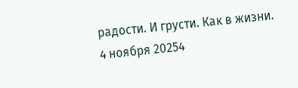радости. И грусти. Как в жизни.
4 ноября 20254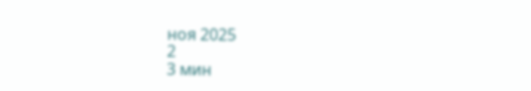ноя 2025
2
3 мин